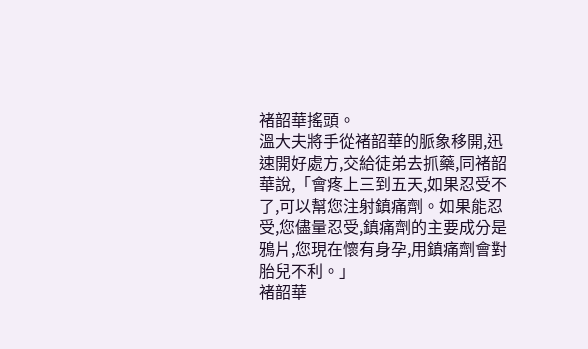褚韶華搖頭。
溫大夫將手從褚韶華的脈象移開,迅速開好處方,交給徒弟去抓藥,同褚韶華說,「會疼上三到五天,如果忍受不了,可以幫您注射鎮痛劑。如果能忍受,您儘量忍受,鎮痛劑的主要成分是鴉片,您現在懷有身孕,用鎮痛劑會對胎兒不利。」
褚韶華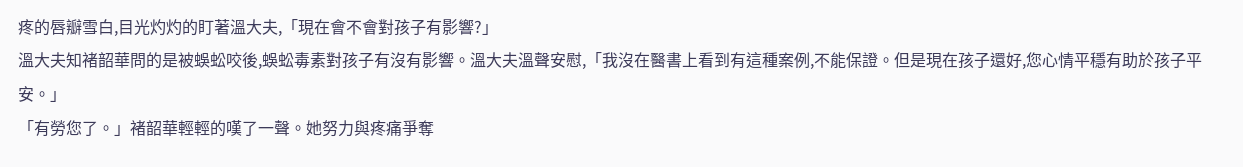疼的唇瓣雪白,目光灼灼的盯著溫大夫,「現在會不會對孩子有影響?」
溫大夫知褚韶華問的是被蜈蚣咬後,蜈蚣毒素對孩子有沒有影響。溫大夫溫聲安慰,「我沒在醫書上看到有這種案例,不能保證。但是現在孩子還好,您心情平穩有助於孩子平安。」
「有勞您了。」褚韶華輕輕的嘆了一聲。她努力與疼痛爭奪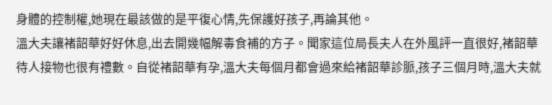身體的控制權,她現在最該做的是平復心情,先保護好孩子,再論其他。
溫大夫讓褚韶華好好休息,出去開幾幅解毒食補的方子。聞家這位局長夫人在外風評一直很好,褚韶華待人接物也很有禮數。自從褚韶華有孕,溫大夫每個月都會過來給褚韶華診脈,孩子三個月時,溫大夫就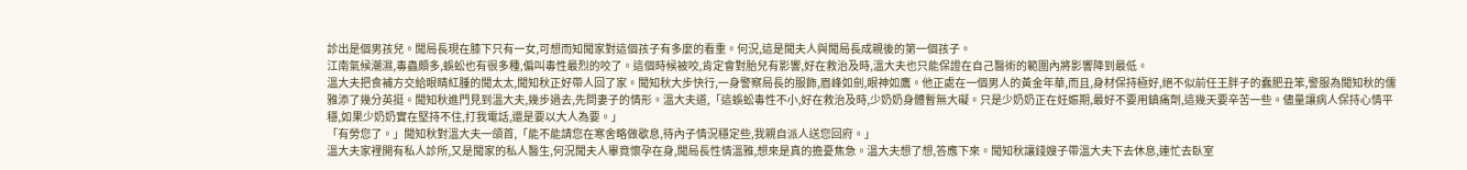診出是個男孩兒。聞局長現在膝下只有一女,可想而知聞家對這個孩子有多麼的看重。何況,這是聞夫人與聞局長成親後的第一個孩子。
江南氣候潮濕,毒蟲頗多,蜈蚣也有很多種,偏叫毒性最烈的咬了。這個時候被咬,肯定會對胎兒有影響,好在救治及時,溫大夫也只能保證在自己醫術的範圍內將影響降到最低。
溫大夫把食補方交給眼睛紅腫的聞太太,聞知秋正好帶人回了家。聞知秋大步快行,一身警察局長的服飾,眉峰如劍,眼神如鷹。他正處在一個男人的黃金年華,而且,身材保持極好,絕不似前任王胖子的蠢肥丑笨,警服為聞知秋的儒雅添了幾分英挺。聞知秋進門見到溫大夫,幾步過去,先問妻子的情形。溫大夫道,「這蜈蚣毒性不小,好在救治及時,少奶奶身體暫無大礙。只是少奶奶正在妊娠期,最好不要用鎮痛劑,這幾天要辛苦一些。儘量讓病人保持心情平穩,如果少奶奶實在堅持不住,打我電話,還是要以大人為要。」
「有勞您了。」聞知秋對溫大夫一頜首,「能不能請您在寒舍略做歇息,待內子情況穩定些,我親自派人送您回府。」
溫大夫家裡開有私人診所,又是聞家的私人醫生,何況聞夫人畢竟懷孕在身,聞局長性情溫雅,想來是真的擔憂焦急。溫大夫想了想,答應下來。聞知秋讓錢嫂子帶溫大夫下去休息,連忙去臥室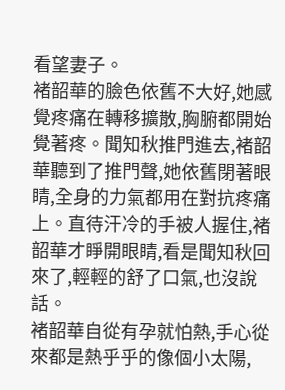看望妻子。
褚韶華的臉色依舊不大好,她感覺疼痛在轉移擴散,胸腑都開始覺著疼。聞知秋推門進去,褚韶華聽到了推門聲,她依舊閉著眼睛,全身的力氣都用在對抗疼痛上。直待汗冷的手被人握住,褚韶華才睜開眼睛,看是聞知秋回來了,輕輕的舒了口氣,也沒說話。
褚韶華自從有孕就怕熱,手心從來都是熱乎乎的像個小太陽,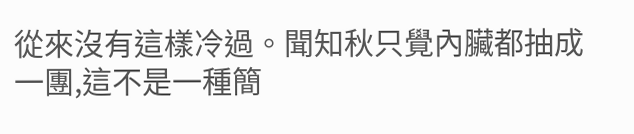從來沒有這樣冷過。聞知秋只覺內臟都抽成一團,這不是一種簡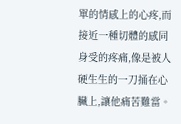單的情感上的心疼,而接近一種切體的感同身受的疼痛,像是被人硬生生的一刀捅在心臟上,讓他痛苦難當。